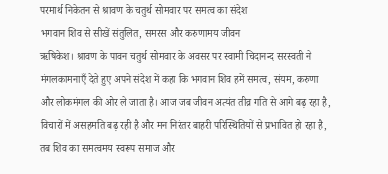परमार्थ निकेतन से श्रावण के चतुर्थ सोमवार पर समत्व का संदेश
भगवान शिव से सीखें संतुलित, समरस और करुणामय जीवन
ऋषिकेश। श्रावण के पावन चतुर्थ सोमवार के अवसर पर स्वामी चिदानन्द सरस्वती ने मंगलकामनाएँ देते हुए अपने संदेश में कहा कि भगवान शिव हमें समत्व, संयम, करुणा और लोकमंगल की ओर ले जाता है। आज जब जीवन अत्यंत तीव्र गति से आगे बढ़ रहा है, विचारों में असहमति बढ़ रही है और मन निरंतर बाहरी परिस्थितियों से प्रभावित हो रहा है, तब शिव का समत्वमय स्वरूप समाज और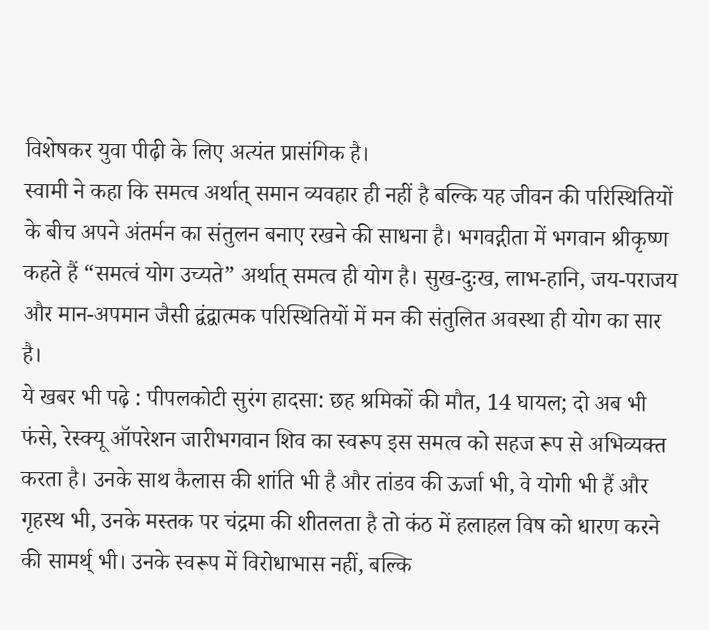विशेषकर युवा पीढ़ी के लिए अत्यंत प्रासंगिक है।
स्वामी ने कहा कि समत्व अर्थात् समान व्यवहार ही नहीं है बल्कि यह जीवन की परिस्थितियों के बीच अपने अंतर्मन का संतुलन बनाए रखने की साधना है। भगवद्गीता में भगवान श्रीकृष्ण कहते हैं “समत्वं योग उच्यते” अर्थात् समत्व ही योग है। सुख-दुःख, लाभ-हानि, जय-पराजय और मान-अपमान जैसी द्वंद्वात्मक परिस्थितियों में मन की संतुलित अवस्था ही योग का सार है।
ये खबर भी पढ़े : पीपलकोटी सुरंग हादसा: छह श्रमिकों की मौत, 14 घायल; दो अब भी फंसे, रेस्क्यू ऑपरेशन जारीभगवान शिव का स्वरूप इस समत्व को सहज रूप से अभिव्यक्त करता है। उनके साथ कैलास की शांति भी है और तांडव की ऊर्जा भी, वे योगी भी हैं और गृहस्थ भी, उनके मस्तक पर चंद्रमा की शीतलता है तो कंठ में हलाहल विष को धारण करने की सामर्थ् भी। उनके स्वरूप में विरोधाभास नहीं, बल्कि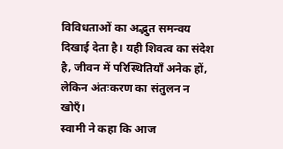विविधताओं का अद्भुत समन्वय दिखाई देता है। यही शिवत्व का संदेश है, जीवन में परिस्थितियाँ अनेक हों, लेकिन अंतःकरण का संतुलन न खोएँ।
स्वामी ने कहा कि आज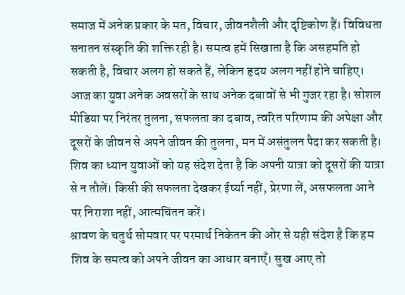समाज में अनेक प्रकार के मत, विचार, जीवनशैली और दृष्टिकोण हैं। विविधता सनातन संस्कृति की शक्ति रही है। समत्व हमें सिखाता है कि असहमति हो सकती है, विचार अलग हो सकते हैं, लेकिन हृदय अलग नहीं होने चाहिए।
आज का युवा अनेक अवसरों के साथ अनेक दबावों से भी गुजर रहा है। सोशल मीडिया पर निरंतर तुलना, सफलता का दबाव, त्वरित परिणाम की अपेक्षा और दूसरों के जीवन से अपने जीवन की तुलना, मन में असंतुलन पैदा कर सकती है। शिव का ध्यान युवाओं को यह संदेश देता है कि अपनी यात्रा को दूसरों की यात्रा से न तौलें। किसी की सफलता देखकर ईर्ष्या नहीं, प्रेरणा लें, असफलता आने पर निराशा नहीं, आत्मचिंतन करें।
श्रावण के चतुर्थ सोमवार पर परमार्थ निकेतन की ओर से यही संदेश है कि हम शिव के समत्व को अपने जीवन का आधार बनाएँ। सुख आए तो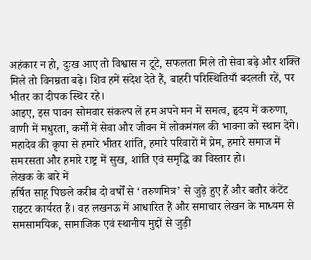अहंकार न हो, दुःख आए तो विश्वास न टूटे, सफलता मिले तो सेवा बढ़े और शक्ति मिले तो विनम्रता बढ़े। शिव हमें संदेश देते हैं, बाहरी परिस्थितियाँ बदलती रहें, पर भीतर का दीपक स्थिर रहे।
आइए, इस पावन सोमवार संकल्प लें हम अपने मन में समत्व, हृदय में करुणा, वाणी में मधुरता, कर्मों में सेवा और जीवन में लोकमंगल की भावना को स्थान देंगे। महादेव की कृपा से हमारे भीतर शांति, हमारे परिवारों में प्रेम, हमारे समाज में समरसता और हमारे राष्ट्र में सुख, शांति एवं समृद्धि का विस्तार हो।
लेखक के बारे में
हर्षित साहू पिछले करीब दो वर्षों से ‘तरुणमित्र’ से जुड़े हुए हैं और बतौर कंटेंट राइटर कार्यरत हैं। वह लखनऊ में आधारित हैं और समाचार लेखन के माध्यम से समसामयिक, सामाजिक एवं स्थानीय मुद्दों से जुड़ी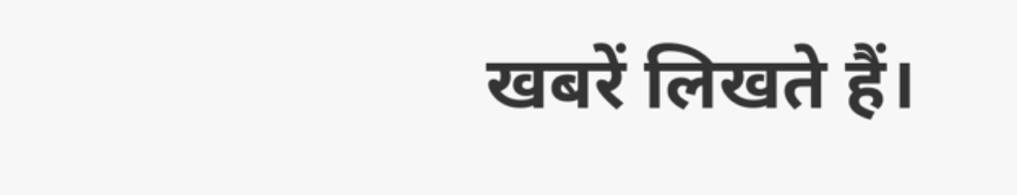खबरें लिखते हैं।